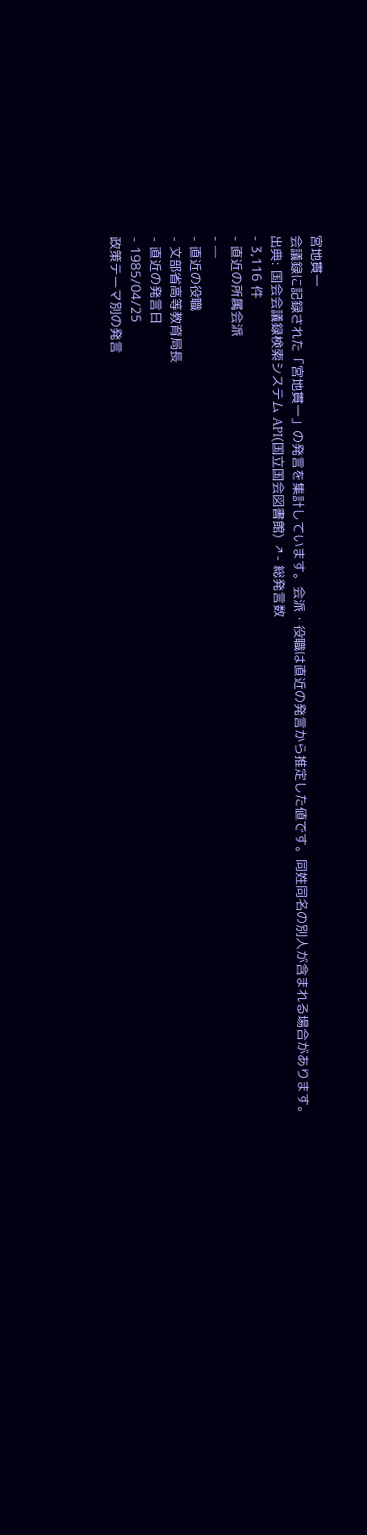宮地貫一
会議録に記録された「宮地貫一」の発言を集計しています。会派・役職は直近の発言から推定した値です。同姓同名の別人が含まれる場合があります。
出典: 国会会議録検索システム API(国立国会図書館) ↗- 総発言数
- 3,116 件
- 直近の所属会派
- —
- 直近の役職
- 文部省高等教育局長
- 直近の発言日
- 1985/04/25
政策テーマ別の発言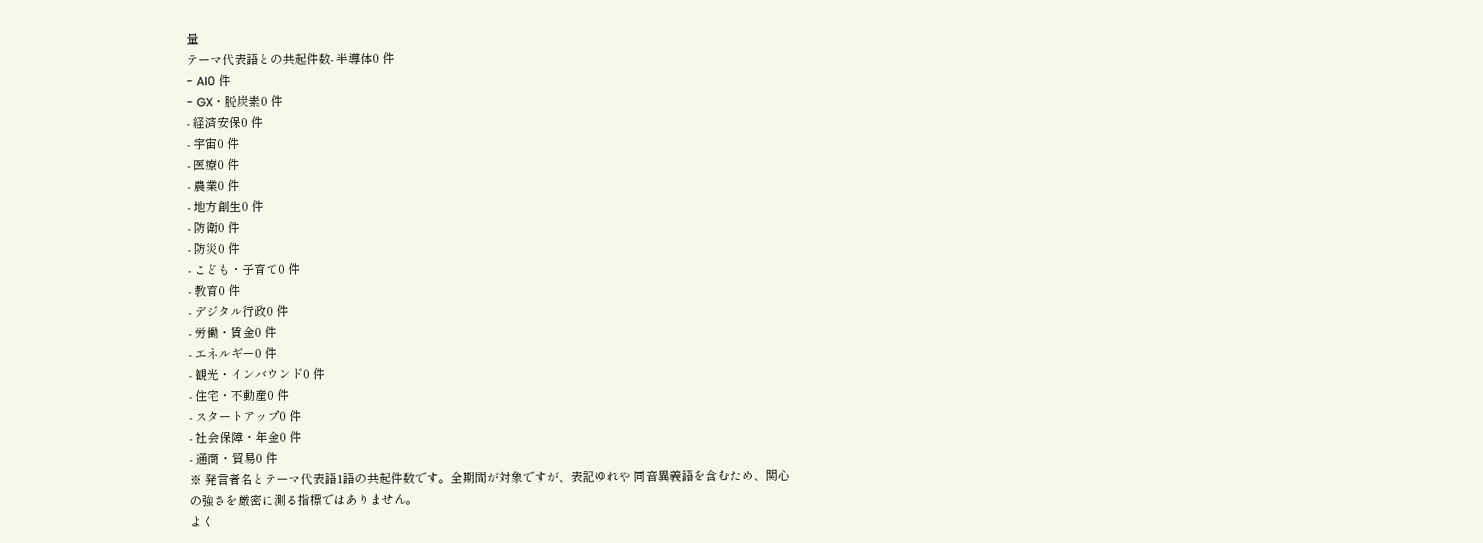量
テーマ代表語との共起件数- 半導体0 件
- AI0 件
- GX・脱炭素0 件
- 経済安保0 件
- 宇宙0 件
- 医療0 件
- 農業0 件
- 地方創生0 件
- 防衛0 件
- 防災0 件
- こども・子育て0 件
- 教育0 件
- デジタル行政0 件
- 労働・賃金0 件
- エネルギー0 件
- 観光・インバウンド0 件
- 住宅・不動産0 件
- スタートアップ0 件
- 社会保障・年金0 件
- 通商・貿易0 件
※ 発言者名とテーマ代表語1語の共起件数です。全期間が対象ですが、表記ゆれや 同音異義語を含むため、関心の強さを厳密に測る指標ではありません。
よく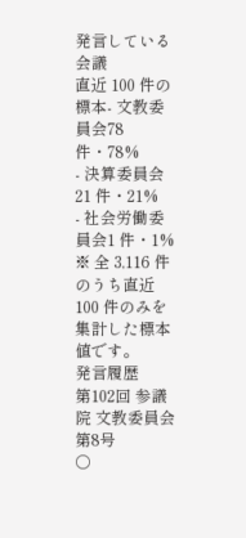発言している会議
直近 100 件の標本- 文教委員会78 件・78%
- 決算委員会21 件・21%
- 社会労働委員会1 件・1%
※ 全 3,116 件のうち直近 100 件のみを集計した標本値です。
発言履歴
第102回 参議院 文教委員会 第8号
○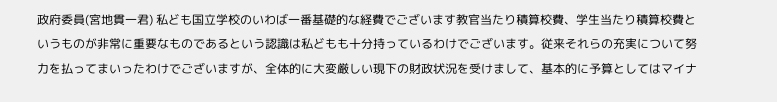政府委員(宮地貫一君) 私ども国立学校のいわば一番基礎的な経費でございます教官当たり積算校費、学生当たり積算校費というものが非常に重要なものであるという認識は私どもも十分持っているわけでございます。従来それらの充実について努力を払ってまいったわけでございますが、全体的に大変厳しい現下の財政状況を受けまして、基本的に予算としてはマイナ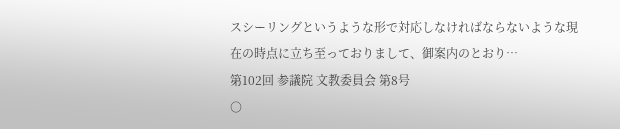スシーリングというような形で対応しなければならないような現在の時点に立ち至っておりまして、御案内のとおり…
第102回 参議院 文教委員会 第8号
○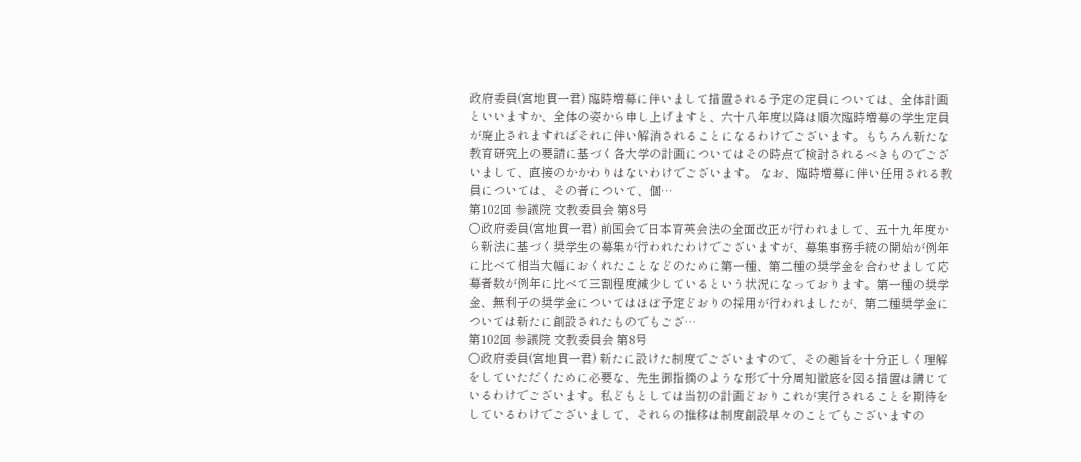政府委員(宮地貫一君) 臨時増募に伴いまして措置される予定の定員については、全体計画といいますか、全体の姿から申し上げますと、六十八年度以降は順次臨時増募の学生定員が廃止されますればそれに伴い解消されることになるわけでございます。もちろん新たな教育研究上の要請に基づく各大学の計画についてはその時点で検討されるべきものでございまして、直接のかかわりはないわけでございます。 なお、臨時増募に伴い任用される教員については、その者について、個…
第102回 参議院 文教委員会 第8号
○政府委員(宮地貫一君) 前国会で日本育英会法の全面改正が行われまして、五十九年度から新法に基づく奨学生の募集が行われたわけでございますが、募集事務手続の開始が例年に比べて相当大幅におくれたことなどのために第一種、第二種の奨学金を合わせまして応募者数が例年に比べて三割程度減少しているという状況になっております。第一種の奨学金、無利子の奨学金についてはほぼ予定どおりの採用が行われましたが、第二種奨学金については新たに創設されたものでもござ…
第102回 参議院 文教委員会 第8号
○政府委員(宮地貫一君) 新たに設けた制度でございますので、その趣旨を十分正しく理解をしていただくために必要な、先生御指摘のような形で十分周知徹底を図る措置は講じているわけでございます。私どもとしては当初の計画どおりこれが実行されることを期待をしているわけでございまして、それらの推移は制度創設早々のことでもございますの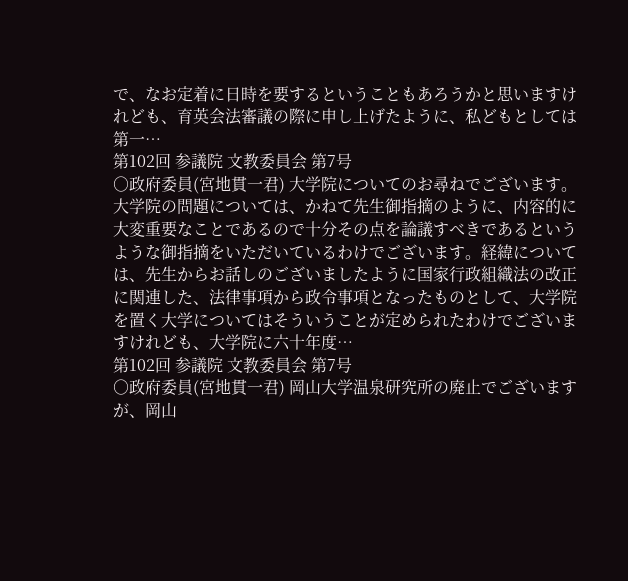で、なお定着に日時を要するということもあろうかと思いますけれども、育英会法審議の際に申し上げたように、私どもとしては第一…
第102回 参議院 文教委員会 第7号
○政府委員(宮地貫一君) 大学院についてのお尋ねでございます。 大学院の問題については、かねて先生御指摘のように、内容的に大変重要なことであるので十分その点を論議すべきであるというような御指摘をいただいているわけでございます。経緯については、先生からお話しのございましたように国家行政組織法の改正に関連した、法律事項から政令事項となったものとして、大学院を置く大学についてはそういうことが定められたわけでございますけれども、大学院に六十年度…
第102回 参議院 文教委員会 第7号
○政府委員(宮地貫一君) 岡山大学温泉研究所の廃止でございますが、岡山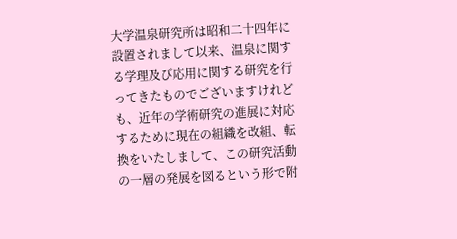大学温泉研究所は昭和二十四年に設置されまして以来、温泉に関する学理及び応用に関する研究を行ってきたものでございますけれども、近年の学術研究の進展に対応するために現在の組織を改組、転換をいたしまして、この研究活動の一層の発展を図るという形で附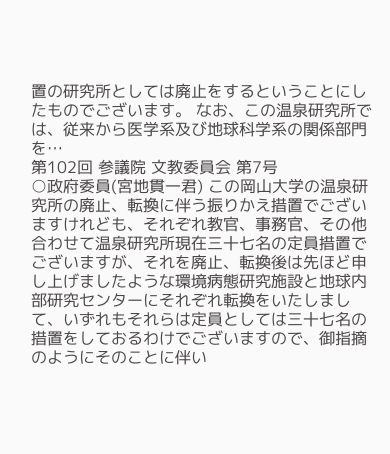置の研究所としては廃止をするということにしたものでございます。 なお、この温泉研究所では、従来から医学系及び地球科学系の関係部門を…
第102回 参議院 文教委員会 第7号
○政府委員(宮地貫一君) この岡山大学の温泉研究所の廃止、転換に伴う振りかえ措置でございますけれども、それぞれ教官、事務官、その他合わせて温泉研究所現在三十七名の定員措置でございますが、それを廃止、転換後は先ほど申し上げましたような環境病態研究施設と地球内部研究センターにそれぞれ転換をいたしまして、いずれもそれらは定員としては三十七名の措置をしておるわけでございますので、御指摘のようにそのことに伴い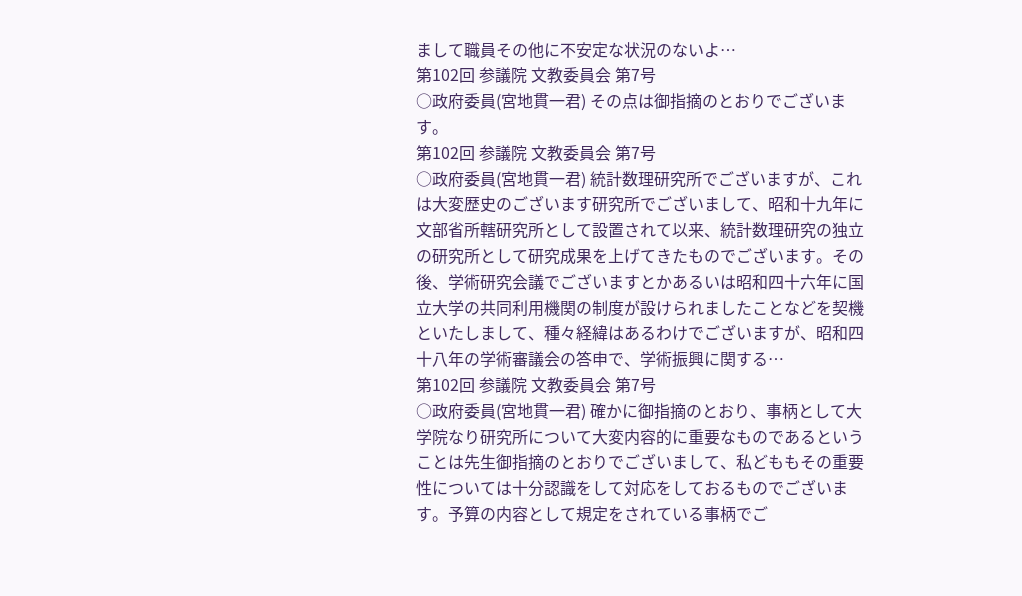まして職員その他に不安定な状況のないよ…
第102回 参議院 文教委員会 第7号
○政府委員(宮地貫一君) その点は御指摘のとおりでございます。
第102回 参議院 文教委員会 第7号
○政府委員(宮地貫一君) 統計数理研究所でございますが、これは大変歴史のございます研究所でございまして、昭和十九年に文部省所轄研究所として設置されて以来、統計数理研究の独立の研究所として研究成果を上げてきたものでございます。その後、学術研究会議でございますとかあるいは昭和四十六年に国立大学の共同利用機関の制度が設けられましたことなどを契機といたしまして、種々経緯はあるわけでございますが、昭和四十八年の学術審議会の答申で、学術振興に関する…
第102回 参議院 文教委員会 第7号
○政府委員(宮地貫一君) 確かに御指摘のとおり、事柄として大学院なり研究所について大変内容的に重要なものであるということは先生御指摘のとおりでございまして、私どももその重要性については十分認識をして対応をしておるものでございます。予算の内容として規定をされている事柄でご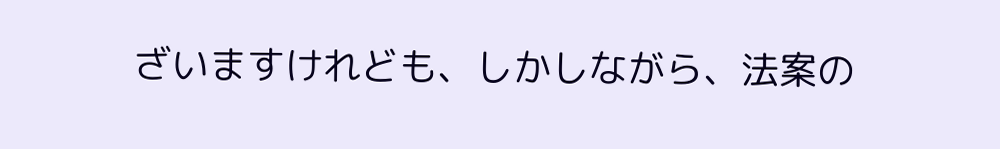ざいますけれども、しかしながら、法案の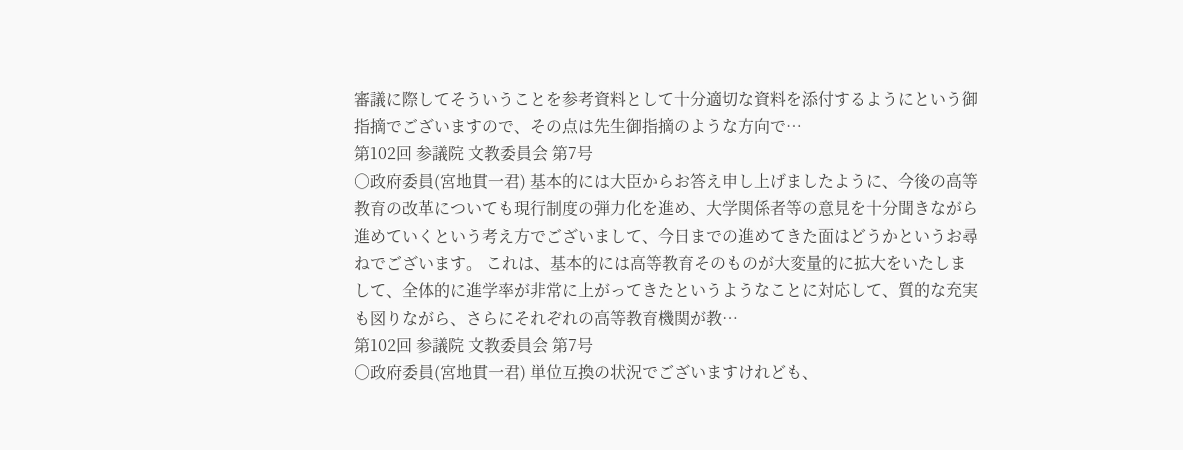審議に際してそういうことを参考資料として十分適切な資料を添付するようにという御指摘でございますので、その点は先生御指摘のような方向で…
第102回 参議院 文教委員会 第7号
○政府委員(宮地貫一君) 基本的には大臣からお答え申し上げましたように、今後の高等教育の改革についても現行制度の弾力化を進め、大学関係者等の意見を十分聞きながら進めていくという考え方でございまして、今日までの進めてきた面はどうかというお尋ねでございます。 これは、基本的には高等教育そのものが大変量的に拡大をいたしまして、全体的に進学率が非常に上がってきたというようなことに対応して、質的な充実も図りながら、さらにそれぞれの高等教育機関が教…
第102回 参議院 文教委員会 第7号
○政府委員(宮地貫一君) 単位互換の状況でございますけれども、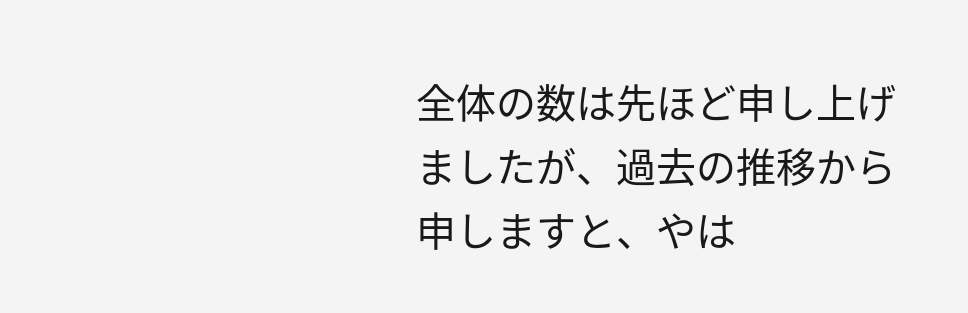全体の数は先ほど申し上げましたが、過去の推移から申しますと、やは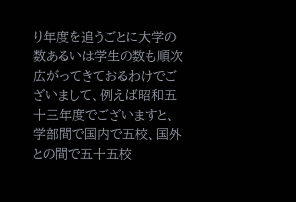り年度を追うごとに大学の数あるいは学生の数も順次広がってきておるわけでございまして、例えば昭和五十三年度でございますと、学部間で国内で五校、国外との間で五十五校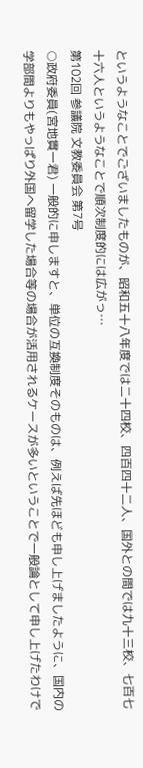というようなことでございましたものが、昭和五十八年度では二十四校、四百四十二人、国外との間では九十三校、七百七十六人というようなことで順次制度的には広がっ…
第102回 参議院 文教委員会 第7号
○政府委員(宮地貫一君) 一般的に申しますと、単位の互換制度そのものは、例えば先ほども申し上げましたように、国内の学部間よりもやっぱり外国へ留学した場合等の場合が活用されるケースが多いということで一般論として申し上げたわけで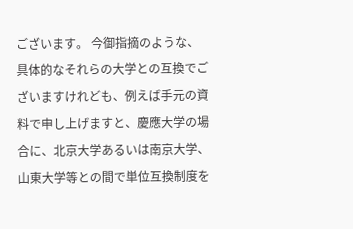ございます。 今御指摘のような、具体的なそれらの大学との互換でございますけれども、例えば手元の資料で申し上げますと、慶應大学の場合に、北京大学あるいは南京大学、山東大学等との間で単位互換制度を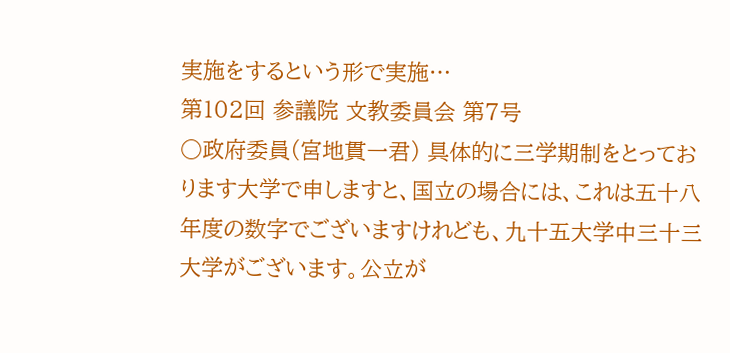実施をするという形で実施…
第102回 参議院 文教委員会 第7号
○政府委員(宮地貫一君) 具体的に三学期制をとっております大学で申しますと、国立の場合には、これは五十八年度の数字でございますけれども、九十五大学中三十三大学がございます。公立が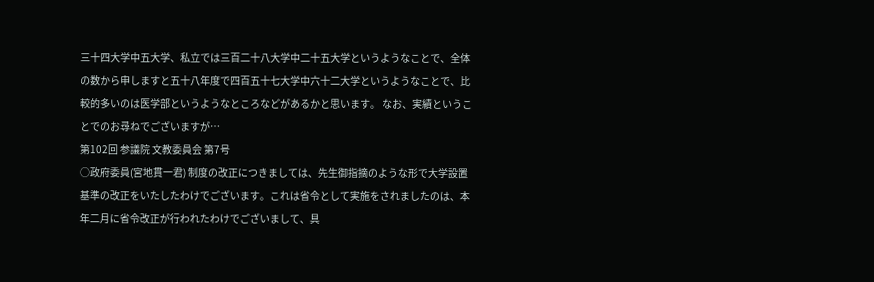三十四大学中五大学、私立では三百二十八大学中二十五大学というようなことで、全体の数から申しますと五十八年度で四百五十七大学中六十二大学というようなことで、比較的多いのは医学部というようなところなどがあるかと思います。 なお、実績ということでのお尋ねでございますが…
第102回 参議院 文教委員会 第7号
○政府委員(宮地貫一君) 制度の改正につきましては、先生御指摘のような形で大学設置基準の改正をいたしたわけでございます。これは省令として実施をされましたのは、本年二月に省令改正が行われたわけでございまして、具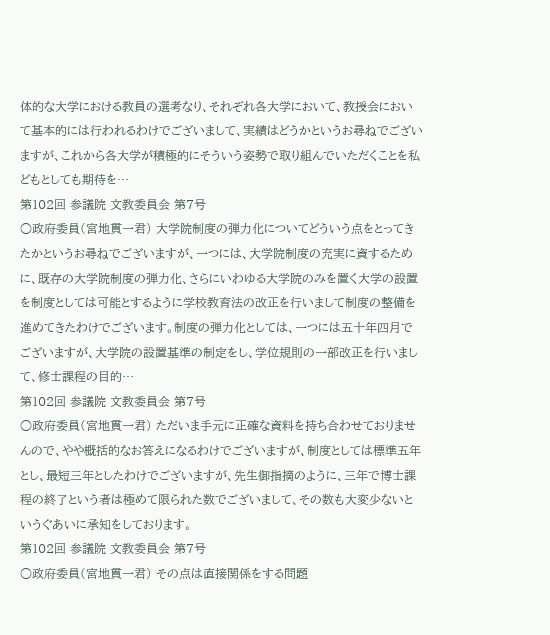体的な大学における教員の選考なり、それぞれ各大学において、教授会において基本的には行われるわけでございまして、実績はどうかというお尋ねでございますが、これから各大学が積極的にそういう姿勢で取り組んでいただくことを私どもとしても期待を…
第102回 参議院 文教委員会 第7号
○政府委員(宮地貫一君) 大学院制度の弾力化についてどういう点をとってきたかというお尋ねでございますが、一つには、大学院制度の充実に資するために、既存の大学院制度の弾力化、さらにいわゆる大学院のみを置く大学の設置を制度としては可能とするように学校教育法の改正を行いまして制度の整備を進めてきたわけでございます。制度の弾力化としては、一つには五十年四月でございますが、大学院の設置基準の制定をし、学位規則の一部改正を行いまして、修士課程の目的…
第102回 参議院 文教委員会 第7号
○政府委員(宮地貫一君) ただいま手元に正確な資料を持ち合わせておりませんので、やや概括的なお答えになるわけでございますが、制度としては標準五年とし、最短三年としたわけでございますが、先生御指摘のように、三年で博士課程の終了という者は極めて限られた数でございまして、その数も大変少ないというぐあいに承知をしております。
第102回 参議院 文教委員会 第7号
○政府委員(宮地貫一君) その点は直接関係をする問題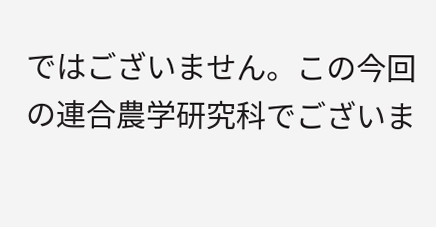ではございません。この今回の連合農学研究科でございま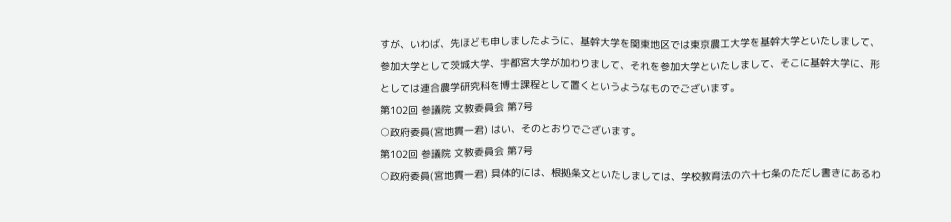すが、いわば、先ほども申しましたように、基幹大学を関東地区では東京農工大学を基幹大学といたしまして、参加大学として茨城大学、宇都宮大学が加わりまして、それを参加大学といたしまして、そこに基幹大学に、形としては連合農学研究科を博士課程として置くというようなものでございます。
第102回 参議院 文教委員会 第7号
○政府委員(宮地貫一君) はい、そのとおりでございます。
第102回 参議院 文教委員会 第7号
○政府委員(宮地貫一君) 具体的には、根拠条文といたしましては、学校教育法の六十七条のただし書きにあるわ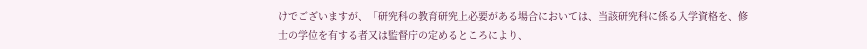けでございますが、「研究科の教育研究上必要がある場合においては、当該研究科に係る入学資格を、修士の学位を有する者又は監督庁の定めるところにより、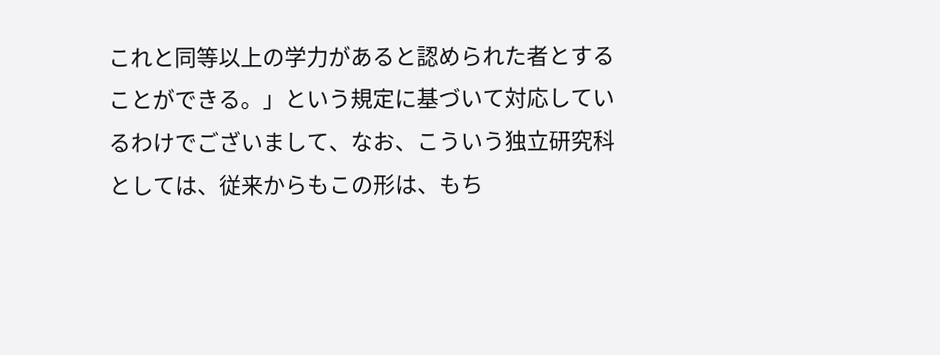これと同等以上の学力があると認められた者とすることができる。」という規定に基づいて対応しているわけでございまして、なお、こういう独立研究科としては、従来からもこの形は、もち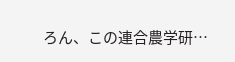ろん、この連合農学研…